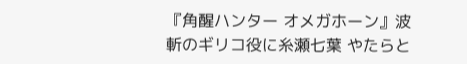『角醒ハンター オメガホーン』波斬のギリコ役に糸瀬七葉 やたらと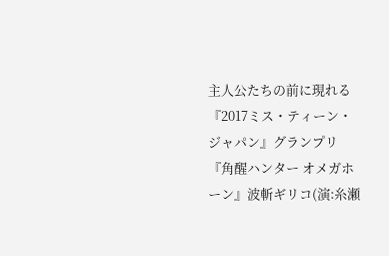主人公たちの前に現れる 『2017ミス・ティーン・ジャパン』グランプリ
『角醒ハンター オメガホーン』波斬ギリコ(演:糸瀬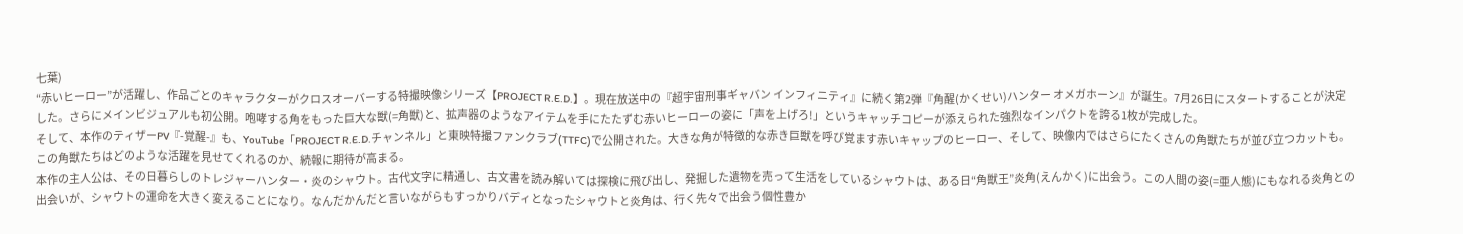七葉)
“赤いヒーロー”が活躍し、作品ごとのキャラクターがクロスオーバーする特撮映像シリーズ【PROJECT R.E.D.】。現在放送中の『超宇宙刑事ギャバン インフィニティ』に続く第2弾『角醒(かくせい)ハンター オメガホーン』が誕生。7月26日にスタートすることが決定した。さらにメインビジュアルも初公開。咆哮する角をもった巨大な獣(=角獣)と、拡声器のようなアイテムを手にたたずむ赤いヒーローの姿に「声を上げろ!」というキャッチコピーが添えられた強烈なインパクトを誇る1枚が完成した。
そして、本作のティザーPV『-覚醒-』も、YouTube「PROJECT R.E.D.チャンネル」と東映特撮ファンクラブ(TTFC)で公開された。大きな角が特徴的な赤き巨獣を呼び覚ます赤いキャップのヒーロー、そして、映像内ではさらにたくさんの角獣たちが並び立つカットも。この角獣たちはどのような活躍を見せてくれるのか、続報に期待が高まる。
本作の主人公は、その日暮らしのトレジャーハンター・炎のシャウト。古代文字に精通し、古文書を読み解いては探検に飛び出し、発掘した遺物を売って生活をしているシャウトは、ある日“角獣王”炎角(えんかく)に出会う。この人間の姿(=亜人態)にもなれる炎角との出会いが、シャウトの運命を大きく変えることになり。なんだかんだと言いながらもすっかりバディとなったシャウトと炎角は、行く先々で出会う個性豊か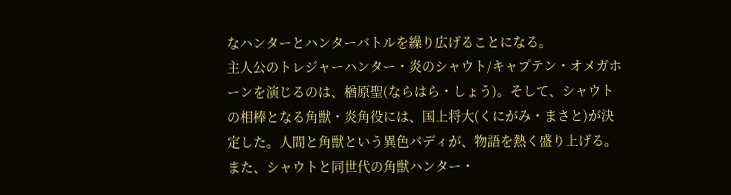なハンターとハンターバトルを繰り広げることになる。
主人公のトレジャーハンター・炎のシャウト/キャプテン・オメガホーンを演じるのは、楢原聖(ならはら・しょう)。そして、シャウトの相棒となる角獣・炎角役には、国上将大(くにがみ・まさと)が決定した。人間と角獣という異色バディが、物語を熱く盛り上げる。また、シャウトと同世代の角獣ハンター・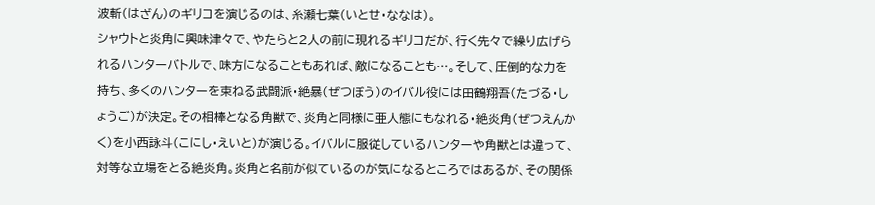波斬(はざん)のギリコを演じるのは、糸瀬七葉(いとせ・ななは)。
シャウトと炎角に興味津々で、やたらと2人の前に現れるギリコだが、行く先々で繰り広げられるハンターバトルで、味方になることもあれば、敵になることも…。そして、圧倒的な力を持ち、多くのハンターを束ねる武闘派・絶暴(ぜつぼう)のイバル役には田鶴翔吾(たづる・しょうご)が決定。その相棒となる角獣で、炎角と同様に亜人態にもなれる・絶炎角(ぜつえんかく)を小西詠斗(こにし・えいと)が演じる。イバルに服従しているハンターや角獣とは違って、対等な立場をとる絶炎角。炎角と名前が似ているのが気になるところではあるが、その関係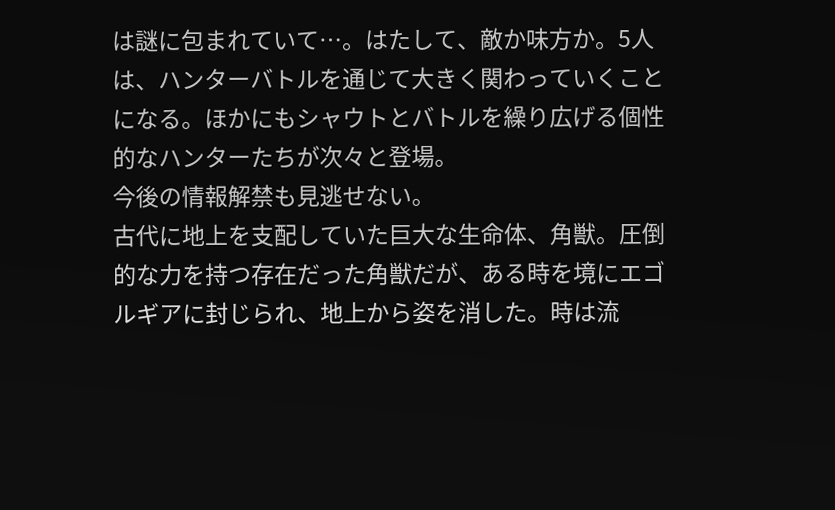は謎に包まれていて…。はたして、敵か味方か。5人は、ハンターバトルを通じて大きく関わっていくことになる。ほかにもシャウトとバトルを繰り広げる個性的なハンターたちが次々と登場。
今後の情報解禁も見逃せない。
古代に地上を支配していた巨大な生命体、角獣。圧倒的な力を持つ存在だった角獣だが、ある時を境にエゴルギアに封じられ、地上から姿を消した。時は流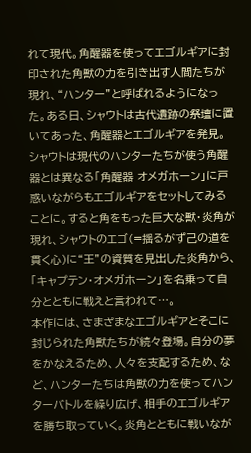れて現代。角醒器を使ってエゴルギアに封印された角獣の力を引き出す人間たちが現れ、“ハンター”と呼ばれるようになった。ある日、シャウトは古代遺跡の祭壇に置いてあった、角醒器とエゴルギアを発見。シャウトは現代のハンターたちが使う角醒器とは異なる「角醒器 オメガホーン」に戸惑いながらもエゴルギアをセットしてみることに。すると角をもった巨大な獣・炎角が現れ、シャウトのエゴ(=揺るがず己の道を貫く心)に“王”の資質を見出した炎角から、「キャプテン・オメガホーン」を名乗って自分とともに戦えと言われて…。
本作には、さまざまなエゴルギアとそこに封じられた角獣たちが続々登場。自分の夢をかなえるため、人々を支配するため、など、ハンターたちは角獣の力を使ってハンターバトルを繰り広げ、相手のエゴルギアを勝ち取っていく。炎角とともに戦いなが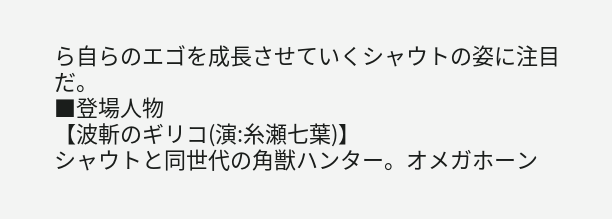ら自らのエゴを成長させていくシャウトの姿に注目だ。
■登場人物
【波斬のギリコ(演:糸瀬七葉)】
シャウトと同世代の角獣ハンター。オメガホーン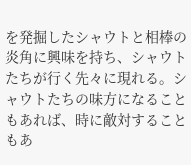を発掘したシャウトと相棒の炎角に興味を持ち、シャウトたちが行く先々に現れる。シャウトたちの味方になることもあれば、時に敵対することもあ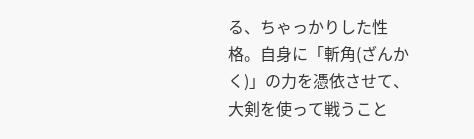る、ちゃっかりした性格。自身に「斬角(ざんかく)」の力を憑依させて、大剣を使って戦うこと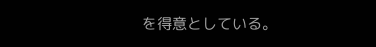を得意としている。